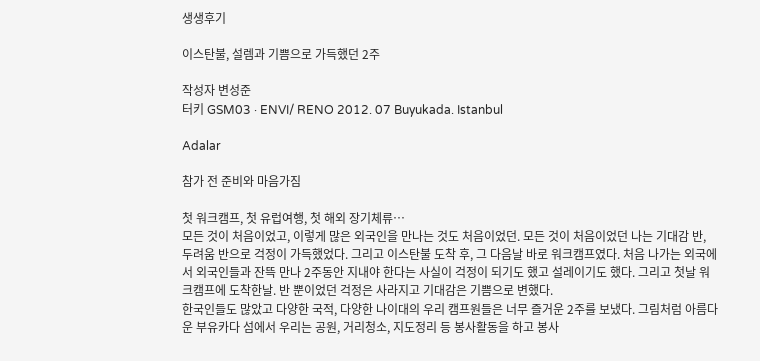생생후기

이스탄불, 설렘과 기쁨으로 가득했던 2주

작성자 변성준
터키 GSM03 · ENVI/ RENO 2012. 07 Buyukada. Istanbul

Adalar

참가 전 준비와 마음가짐

첫 워크캠프, 첫 유럽여행, 첫 해외 장기체류…
모든 것이 처음이었고, 이렇게 많은 외국인을 만나는 것도 처음이었던. 모든 것이 처음이었던 나는 기대감 반, 두려움 반으로 걱정이 가득했었다. 그리고 이스탄불 도착 후, 그 다음날 바로 워크캠프였다. 처음 나가는 외국에서 외국인들과 잔뜩 만나 2주동안 지내야 한다는 사실이 걱정이 되기도 했고 설레이기도 했다. 그리고 첫날 워크캠프에 도착한날. 반 뿐이었던 걱정은 사라지고 기대감은 기쁨으로 변했다.
한국인들도 많았고 다양한 국적, 다양한 나이대의 우리 캠프원들은 너무 즐거운 2주를 보냈다. 그림처럼 아름다운 부유카다 섬에서 우리는 공원, 거리청소, 지도정리 등 봉사활동을 하고 봉사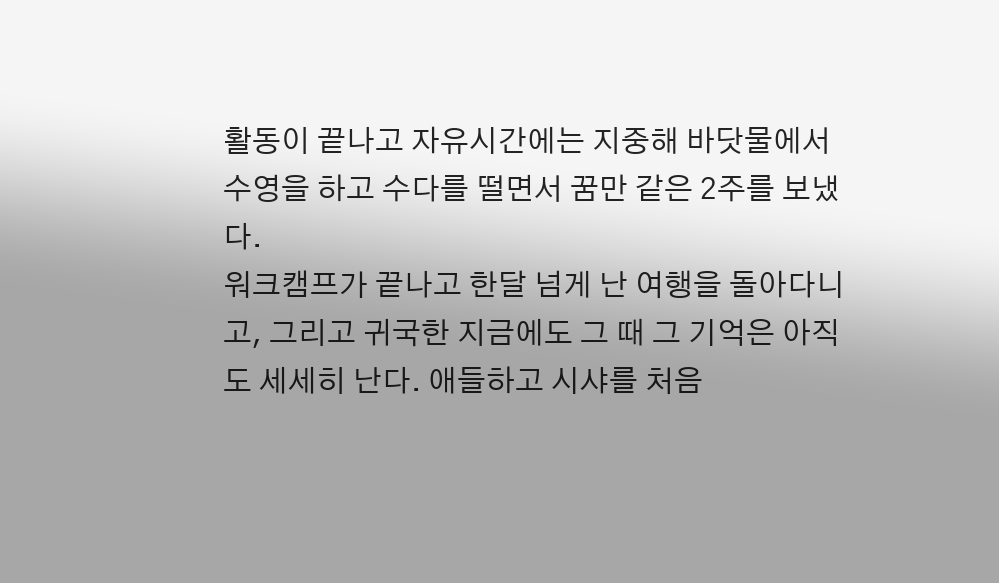활동이 끝나고 자유시간에는 지중해 바닷물에서 수영을 하고 수다를 떨면서 꿈만 같은 2주를 보냈다.
워크캠프가 끝나고 한달 넘게 난 여행을 돌아다니고, 그리고 귀국한 지금에도 그 때 그 기억은 아직도 세세히 난다. 애들하고 시샤를 처음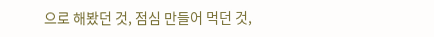으로 해봤던 것, 점심 만들어 먹던 것,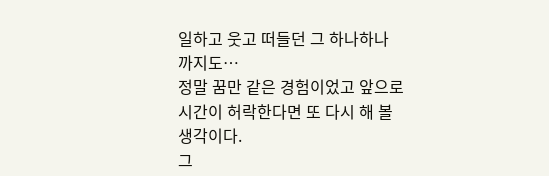일하고 웃고 떠들던 그 하나하나 까지도…
정말 꿈만 같은 경험이었고 앞으로 시간이 허락한다면 또 다시 해 볼 생각이다.
그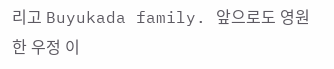리고 Buyukada family. 앞으로도 영원한 우정 이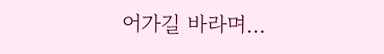어가길 바라며…